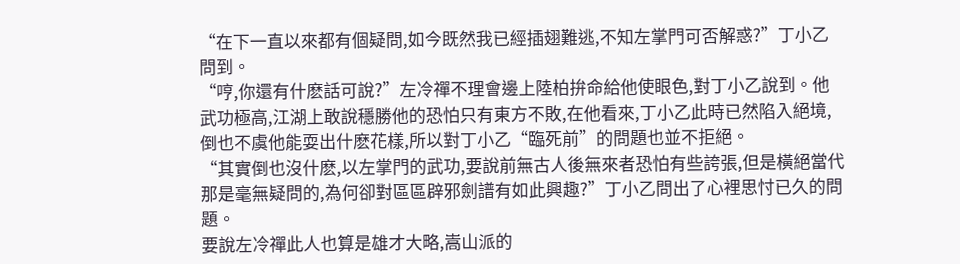“在下一直以來都有個疑問,如今既然我已經插翅難逃,不知左掌門可否解惑?”丁小乙問到。
“哼,你還有什麽話可說?”左冷禪不理會邊上陸柏拚命給他使眼色,對丁小乙說到。他武功極高,江湖上敢說穩勝他的恐怕只有東方不敗,在他看來,丁小乙此時已然陷入絕境,倒也不虞他能耍出什麽花樣,所以對丁小乙“臨死前”的問題也並不拒絕。
“其實倒也沒什麽,以左掌門的武功,要說前無古人後無來者恐怕有些誇張,但是橫絕當代那是毫無疑問的,為何卻對區區辟邪劍譜有如此興趣?”丁小乙問出了心裡思忖已久的問題。
要說左冷禪此人也算是雄才大略,嵩山派的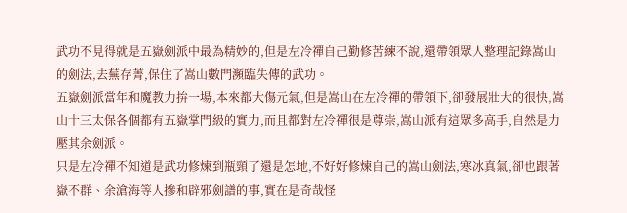武功不見得就是五嶽劍派中最為精妙的,但是左冷禪自己勤修苦練不說,還帶領眾人整理記錄嵩山的劍法,去蕪存菁,保住了嵩山數門瀕臨失傳的武功。
五嶽劍派當年和魔教力拚一場,本來都大傷元氣,但是嵩山在左冷禪的帶領下,卻發展壯大的很快,嵩山十三太保各個都有五嶽掌門級的實力,而且都對左冷禪很是尊崇,嵩山派有這眾多高手,自然是力壓其余劍派。
只是左冷禪不知道是武功修煉到瓶頸了還是怎地,不好好修煉自己的嵩山劍法,寒冰真氣,卻也跟著嶽不群、余滄海等人摻和辟邪劍譜的事,實在是奇哉怪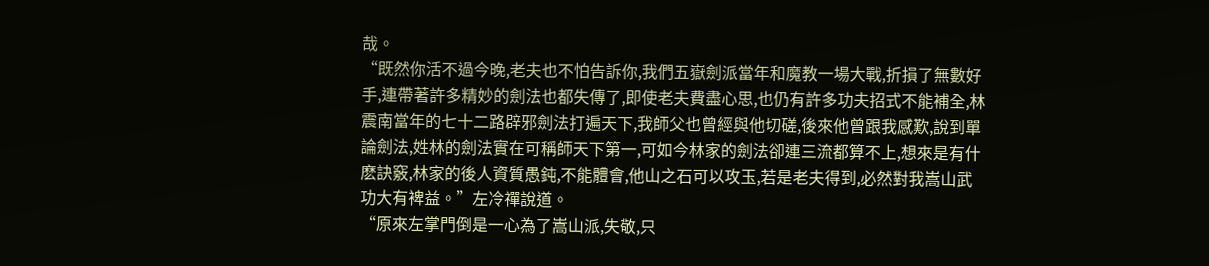哉。
“既然你活不過今晚,老夫也不怕告訴你,我們五嶽劍派當年和魔教一場大戰,折損了無數好手,連帶著許多精妙的劍法也都失傳了,即使老夫費盡心思,也仍有許多功夫招式不能補全,林震南當年的七十二路辟邪劍法打遍天下,我師父也曾經與他切磋,後來他曾跟我感歎,說到單論劍法,姓林的劍法實在可稱師天下第一,可如今林家的劍法卻連三流都算不上,想來是有什麽訣竅,林家的後人資質愚鈍,不能體會,他山之石可以攻玉,若是老夫得到,必然對我嵩山武功大有裨益。”左冷禪說道。
“原來左掌門倒是一心為了嵩山派,失敬,只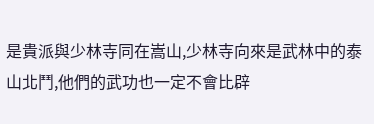是貴派與少林寺同在嵩山,少林寺向來是武林中的泰山北鬥,他們的武功也一定不會比辟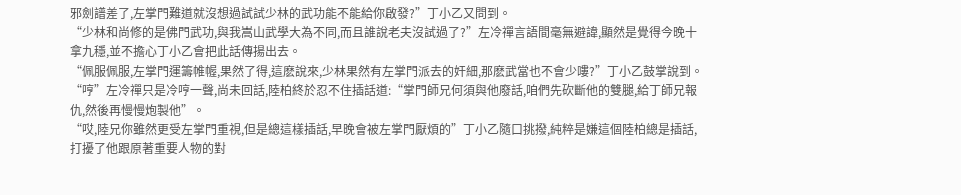邪劍譜差了,左掌門難道就沒想過試試少林的武功能不能給你啟發?”丁小乙又問到。
“少林和尚修的是佛門武功,與我嵩山武學大為不同,而且誰說老夫沒試過了?”左冷禪言語間毫無避諱,顯然是覺得今晚十拿九穩,並不擔心丁小乙會把此話傳揚出去。
“佩服佩服,左掌門運籌帷幄,果然了得,這麽說來,少林果然有左掌門派去的奸細,那麽武當也不會少嘍?”丁小乙鼓掌說到。
“哼”左冷禪只是冷哼一聲,尚未回話,陸柏終於忍不住插話道:“掌門師兄何須與他廢話,咱們先砍斷他的雙腿,給丁師兄報仇,然後再慢慢炮製他”。
“哎,陸兄你雖然更受左掌門重視,但是總這樣插話,早晚會被左掌門厭煩的”丁小乙隨口挑撥,純粹是嫌這個陸柏總是插話,打擾了他跟原著重要人物的對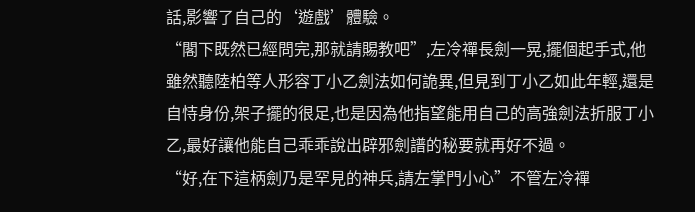話,影響了自己的‘遊戲’體驗。
“閣下既然已經問完,那就請賜教吧”,左冷禪長劍一晃,擺個起手式,他雖然聽陸柏等人形容丁小乙劍法如何詭異,但見到丁小乙如此年輕,還是自恃身份,架子擺的很足,也是因為他指望能用自己的高強劍法折服丁小乙,最好讓他能自己乖乖說出辟邪劍譜的秘要就再好不過。
“好,在下這柄劍乃是罕見的神兵,請左掌門小心”不管左冷禪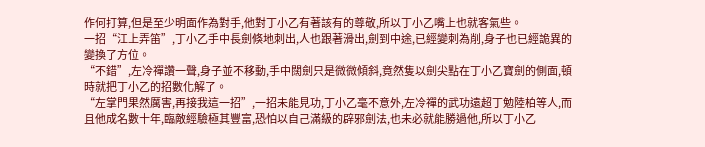作何打算,但是至少明面作為對手,他對丁小乙有著該有的尊敬,所以丁小乙嘴上也就客氣些。
一招“江上弄笛”,丁小乙手中長劍倏地刺出,人也跟著滑出,劍到中途,已經變刺為削,身子也已經詭異的變換了方位。
“不錯”,左冷禪讚一聲,身子並不移動,手中闊劍只是微微傾斜,竟然隻以劍尖點在丁小乙寶劍的側面,頓時就把丁小乙的招數化解了。
“左掌門果然厲害,再接我這一招”,一招未能見功,丁小乙毫不意外,左冷禪的武功遠超丁勉陸柏等人,而且他成名數十年,臨敵經驗極其豐富,恐怕以自己滿級的辟邪劍法,也未必就能勝過他,所以丁小乙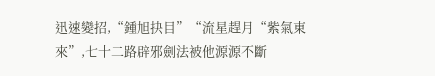迅速變招,“鍾旭抉目”“流星趕月“紫氣東來”,七十二路辟邪劍法被他源源不斷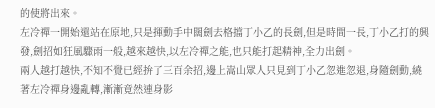的使將出來。
左冷禪一開始還站在原地,只是揮動手中闊劍去格擋丁小乙的長劍,但是時間一長,丁小乙打的興發,劍招如狂風驟雨一般,越來越快,以左冷禪之能,也只能打起精神,全力出劍。
兩人越打越快,不知不覺已經拚了三百余招,邊上嵩山眾人只見到丁小乙忽進忽退,身隨劍動,繞著左冷禪身邊亂轉,漸漸竟然連身影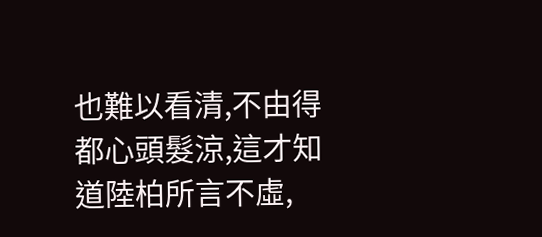也難以看清,不由得都心頭髮涼,這才知道陸柏所言不虛,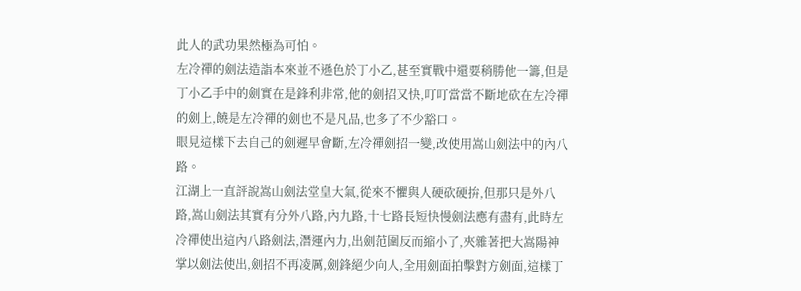此人的武功果然極為可怕。
左冷禪的劍法造詣本來並不遜色於丁小乙,甚至實戰中還要稍勝他一籌,但是丁小乙手中的劍實在是鋒利非常,他的劍招又快,叮叮當當不斷地砍在左冷禪的劍上,饒是左冷禪的劍也不是凡品,也多了不少豁口。
眼見這樣下去自己的劍遲早會斷,左冷禪劍招一變,改使用嵩山劍法中的內八路。
江湖上一直評說嵩山劍法堂皇大氣,從來不懼與人硬砍硬拚,但那只是外八路,嵩山劍法其實有分外八路,內九路,十七路長短快慢劍法應有盡有,此時左冷禪使出這內八路劍法,潛運內力,出劍范圍反而縮小了,夾雜著把大嵩陽神掌以劍法使出,劍招不再凌厲,劍鋒絕少向人,全用劍面拍擊對方劍面,這樣丁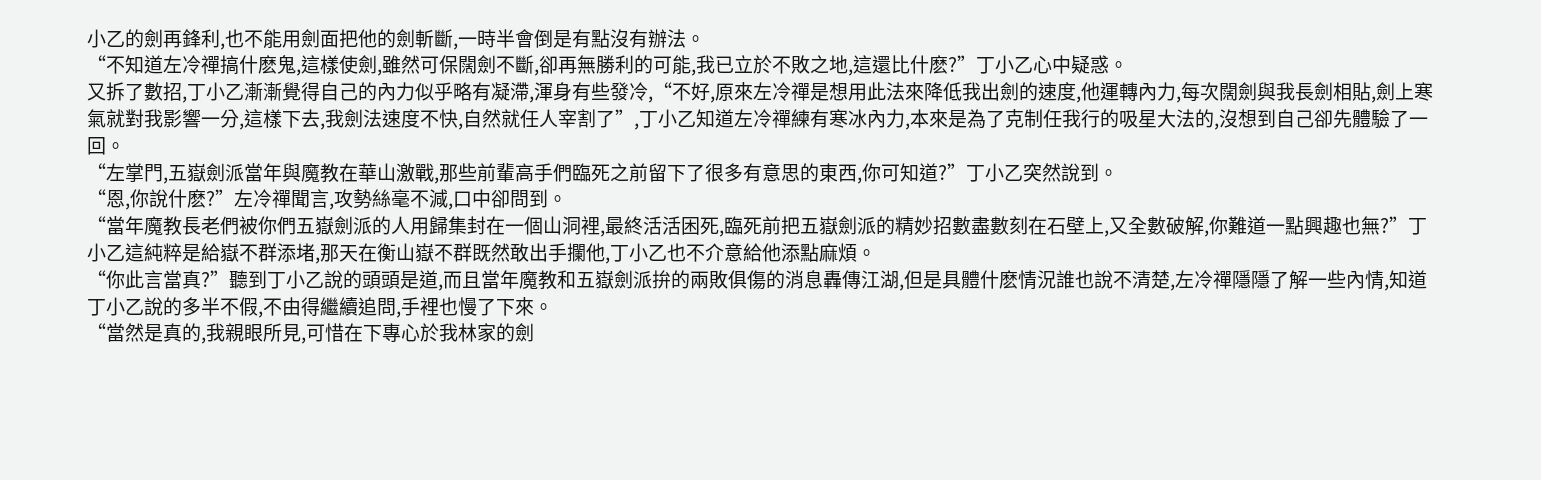小乙的劍再鋒利,也不能用劍面把他的劍斬斷,一時半會倒是有點沒有辦法。
“不知道左冷禪搞什麽鬼,這樣使劍,雖然可保闊劍不斷,卻再無勝利的可能,我已立於不敗之地,這還比什麽?”丁小乙心中疑惑。
又拆了數招,丁小乙漸漸覺得自己的內力似乎略有凝滯,渾身有些發冷,“不好,原來左冷禪是想用此法來降低我出劍的速度,他運轉內力,每次闊劍與我長劍相貼,劍上寒氣就對我影響一分,這樣下去,我劍法速度不快,自然就任人宰割了”,丁小乙知道左冷禪練有寒冰內力,本來是為了克制任我行的吸星大法的,沒想到自己卻先體驗了一回。
“左掌門,五嶽劍派當年與魔教在華山激戰,那些前輩高手們臨死之前留下了很多有意思的東西,你可知道?”丁小乙突然說到。
“恩,你說什麽?”左冷禪聞言,攻勢絲毫不減,口中卻問到。
“當年魔教長老們被你們五嶽劍派的人用歸集封在一個山洞裡,最終活活困死,臨死前把五嶽劍派的精妙招數盡數刻在石壁上,又全數破解,你難道一點興趣也無?”丁小乙這純粹是給嶽不群添堵,那天在衡山嶽不群既然敢出手攔他,丁小乙也不介意給他添點麻煩。
“你此言當真?”聽到丁小乙說的頭頭是道,而且當年魔教和五嶽劍派拚的兩敗俱傷的消息轟傳江湖,但是具體什麽情況誰也說不清楚,左冷禪隱隱了解一些內情,知道丁小乙說的多半不假,不由得繼續追問,手裡也慢了下來。
“當然是真的,我親眼所見,可惜在下專心於我林家的劍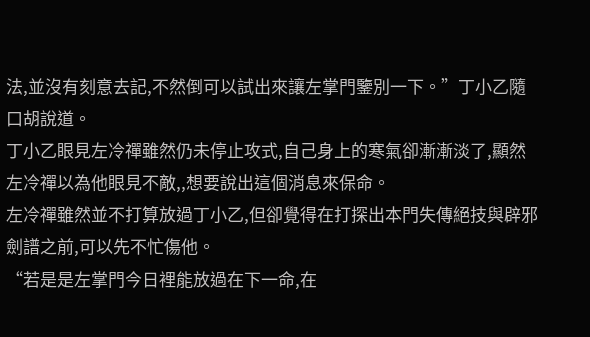法,並沒有刻意去記,不然倒可以試出來讓左掌門鑒別一下。”丁小乙隨口胡說道。
丁小乙眼見左冷禪雖然仍未停止攻式,自己身上的寒氣卻漸漸淡了,顯然左冷禪以為他眼見不敵,,想要說出這個消息來保命。
左冷禪雖然並不打算放過丁小乙,但卻覺得在打探出本門失傳絕技與辟邪劍譜之前,可以先不忙傷他。
“若是是左掌門今日裡能放過在下一命,在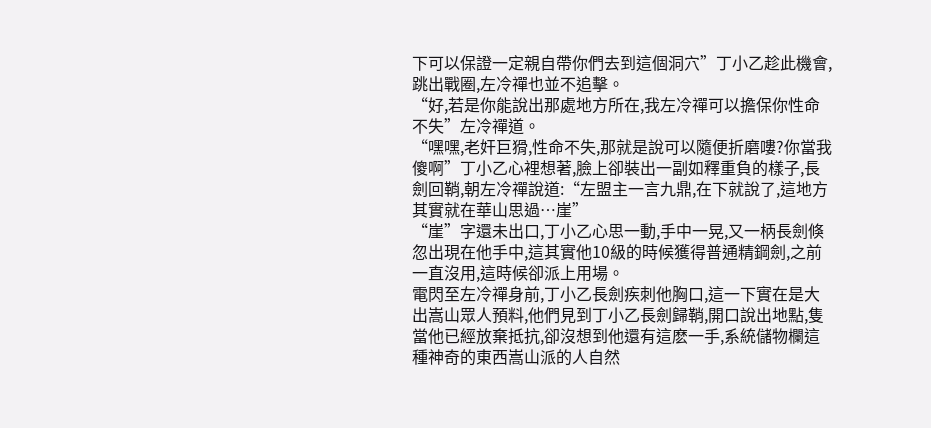下可以保證一定親自帶你們去到這個洞穴”丁小乙趁此機會,跳出戰圈,左冷禪也並不追擊。
“好,若是你能說出那處地方所在,我左冷禪可以擔保你性命不失”左冷禪道。
“嘿嘿,老奸巨猾,性命不失,那就是說可以隨便折磨嘍?你當我傻啊”丁小乙心裡想著,臉上卻裝出一副如釋重負的樣子,長劍回鞘,朝左冷禪說道:“左盟主一言九鼎,在下就說了,這地方其實就在華山思過…崖”
“崖”字還未出口,丁小乙心思一動,手中一晃,又一柄長劍倏忽出現在他手中,這其實他10級的時候獲得普通精鋼劍,之前一直沒用,這時候卻派上用場。
電閃至左冷禪身前,丁小乙長劍疾刺他胸口,這一下實在是大出嵩山眾人預料,他們見到丁小乙長劍歸鞘,開口說出地點,隻當他已經放棄抵抗,卻沒想到他還有這麽一手,系統儲物欄這種神奇的東西嵩山派的人自然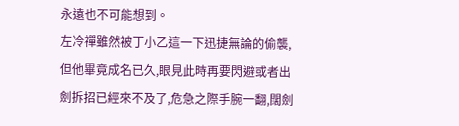永遠也不可能想到。
左冷禪雖然被丁小乙這一下迅捷無論的偷襲,但他畢竟成名已久,眼見此時再要閃避或者出劍拆招已經來不及了,危急之際手腕一翻,闊劍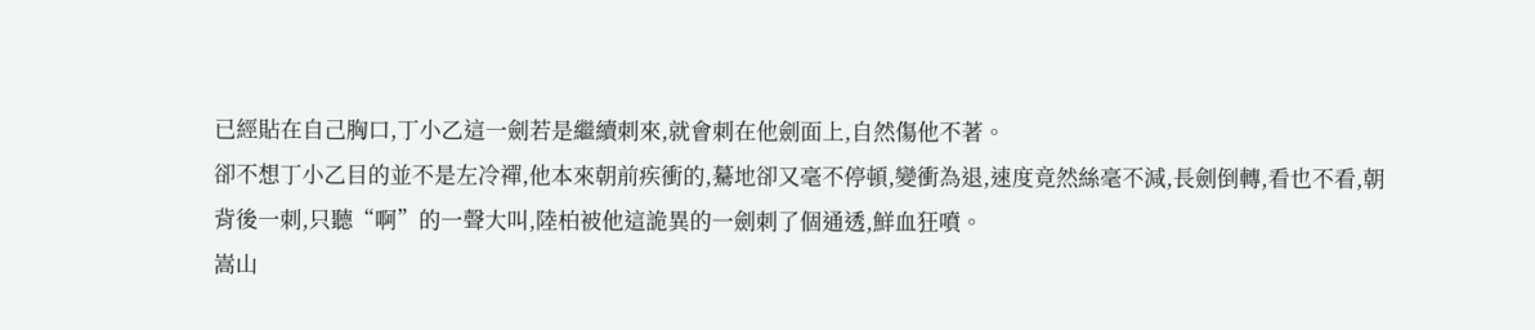已經貼在自己胸口,丁小乙這一劍若是繼續刺來,就會刺在他劍面上,自然傷他不著。
卻不想丁小乙目的並不是左冷禪,他本來朝前疾衝的,驀地卻又毫不停頓,變衝為退,速度竟然絲毫不減,長劍倒轉,看也不看,朝背後一刺,只聽“啊”的一聲大叫,陸柏被他這詭異的一劍刺了個通透,鮮血狂噴。
嵩山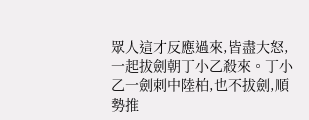眾人這才反應過來,皆盡大怒,一起拔劍朝丁小乙殺來。丁小乙一劍刺中陸柏,也不拔劍,順勢推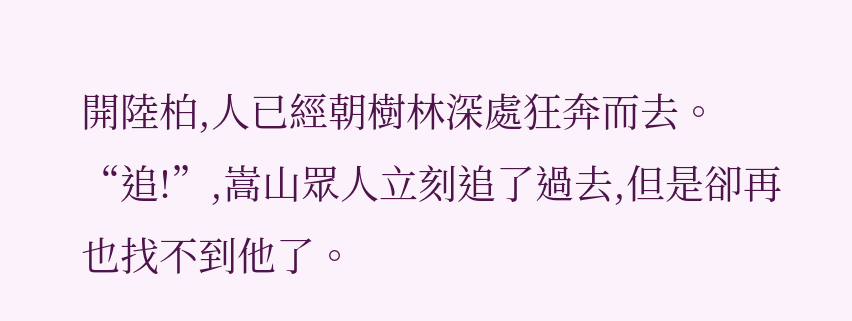開陸柏,人已經朝樹林深處狂奔而去。
“追!”,嵩山眾人立刻追了過去,但是卻再也找不到他了。